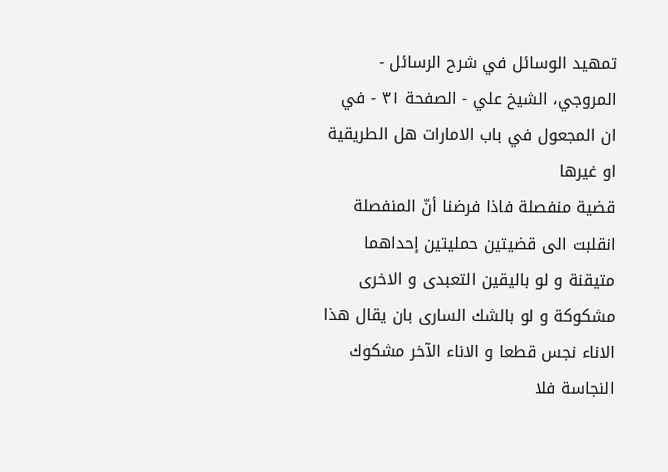تمهيد الوسائل في شرح الرسائل - المروجي، الشيخ علي - الصفحة ٣١ - في ان المجعول في باب الامارات هل الطريقية او غيرها
قضية منفصلة فاذا فرضنا أنّ المنفصلة انقلبت الى قضيتين حمليتين إحداهما متيقنة و لو باليقين التعبدى و الاخرى مشكوكة و لو بالشك السارى بان يقال هذا الاناء نجس قطعا و الاناء الآخر مشكوك النجاسة فلا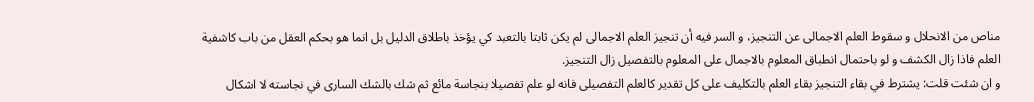مناص من الانحلال و سقوط العلم الاجمالى عن التنجيز، و السر فيه أن تنجيز العلم الاجمالى لم يكن ثابتا بالتعبد كي يؤخذ باطلاق الدليل بل انما هو بحكم العقل من باب كاشفية العلم فاذا زال الكشف و لو باحتمال انطباق المعلوم بالاجمال على المعلوم بالتفصيل زال التنجيز.
و ان شئت قلت: يشترط في بقاء التنجيز بقاء العلم بالتكليف على كل تقدير كالعلم التفصيلى فانه لو علم تفصيلا بنجاسة مائع ثم شك بالشك السارى في نجاسته لا اشكال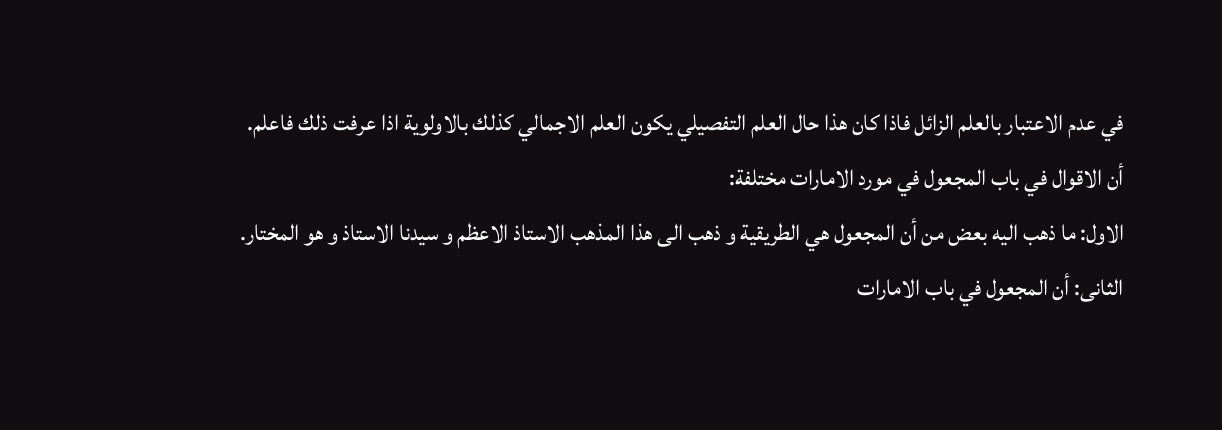في عدم الاعتبار بالعلم الزائل فاذا كان هذا حال العلم التفصيلي يكون العلم الاجمالي كذلك بالاولوية اذا عرفت ذلك فاعلم.
أن الاقوال في باب المجعول في مورد الامارات مختلفة:
الاول: ما ذهب اليه بعض من أن المجعول هي الطريقية و ذهب الى هذا المذهب الاستاذ الاعظم و سيدنا الاستاذ و هو المختار.
الثانى: أن المجعول في باب الامارات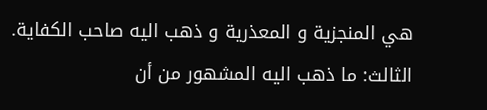هي المنجزية و المعذرية و ذهب اليه صاحب الكفاية.
الثالث: ما ذهب اليه المشهور من أن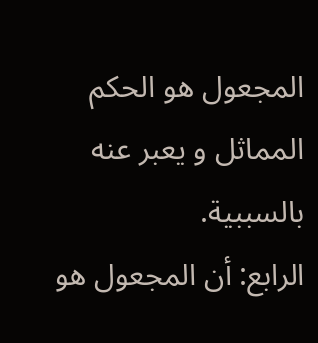المجعول هو الحكم المماثل و يعبر عنه بالسببية.
الرابع: أن المجعول هو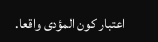اعتبار كون المؤدى واقعا.